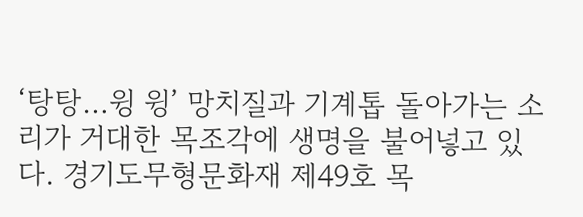‘탕탕…윙 윙’ 망치질과 기계톱 돌아가는 소리가 거대한 목조각에 생명을 불어넣고 있다. 경기도무형문화재 제49호 목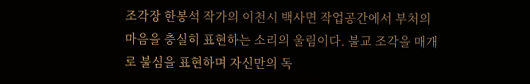조각장 한봉석 작가의 이천시 백사면 작업공간에서 부처의 마음을 충실히 표현하는 소리의 울림이다. 불교 조각을 매개로 불심을 표현하며 자신만의 독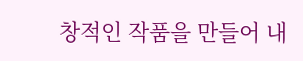창적인 작품을 만들어 내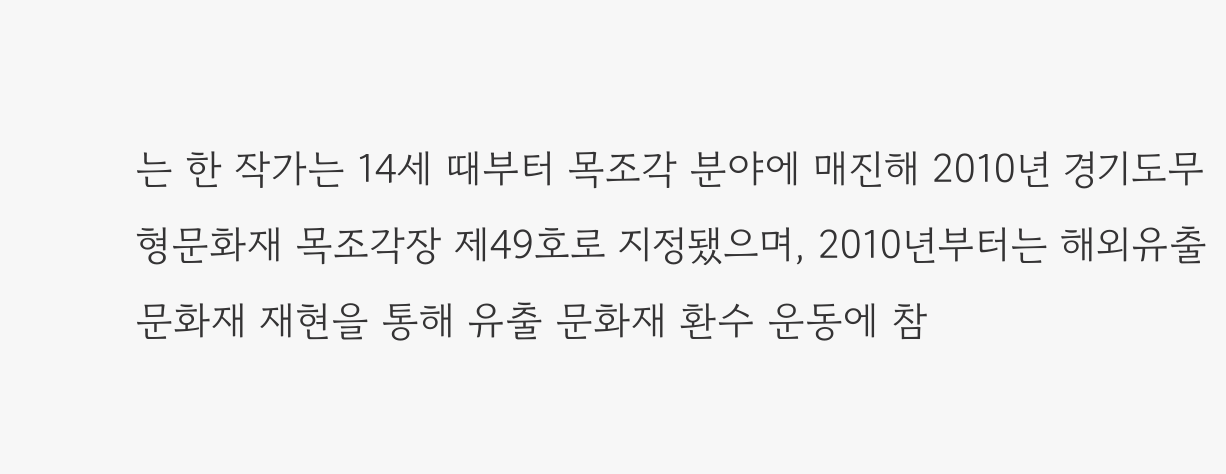는 한 작가는 14세 때부터 목조각 분야에 매진해 2010년 경기도무형문화재 목조각장 제49호로 지정됐으며, 2010년부터는 해외유출 문화재 재현을 통해 유출 문화재 환수 운동에 참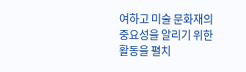여하고 미술 문화재의 중요성을 알리기 위한 활동을 펼치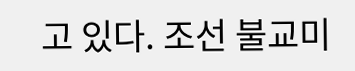고 있다. 조선 불교미